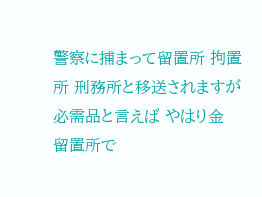警察に捕まって留置所 拘置所 刑務所と移送されますが
必需品と言えば やはり金
留置所で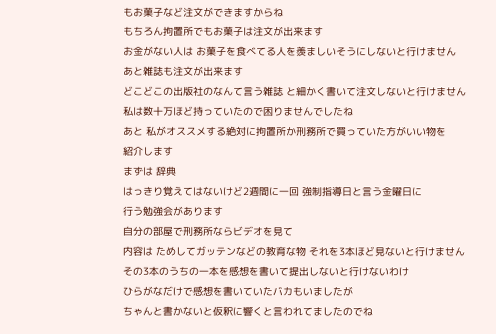もお菓子など注文ができますからね
もちろん拘置所でもお菓子は注文が出来ます
お金がない人は お菓子を食べてる人を羨ましいそうにしないと行けません
あと雑誌も注文が出来ます
どこどこの出版社のなんて言う雑誌 と細かく書いて注文しないと行けません
私は数十万ほど持っていたので困りませんでしたね
あと 私がオススメする絶対に拘置所か刑務所で買っていた方がいい物を
紹介します
まずは 辞典
はっきり覚えてはないけど2週間に一回 強制指導日と言う金曜日に
行う勉強会があります
自分の部屋で刑務所ならビデオを見て
内容は ためしてガッテンなどの教育な物 それを3本ほど見ないと行けません
その3本のうちの一本を感想を書いて提出しないと行けないわけ
ひらがなだけで感想を書いていたバカもいましたが
ちゃんと書かないと仮釈に響くと言われてましたのでね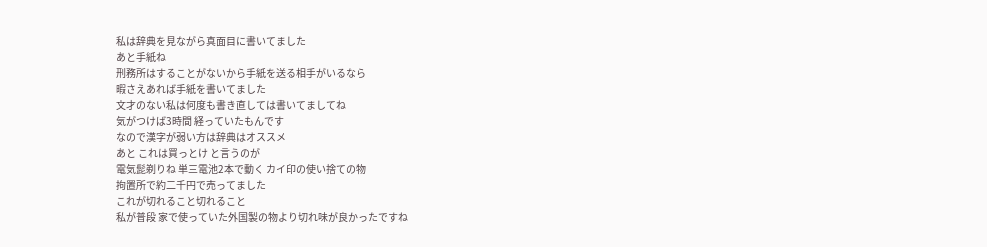私は辞典を見ながら真面目に書いてました
あと手紙ね
刑務所はすることがないから手紙を送る相手がいるなら
暇さえあれば手紙を書いてました
文才のない私は何度も書き直しては書いてましてね
気がつけば3時間 経っていたもんです
なので漢字が弱い方は辞典はオススメ
あと これは買っとけ と言うのが
電気髭剃りね 単三電池2本で動く カイ印の使い捨ての物
拘置所で約二千円で売ってました
これが切れること切れること
私が普段 家で使っていた外国製の物より切れ味が良かったですね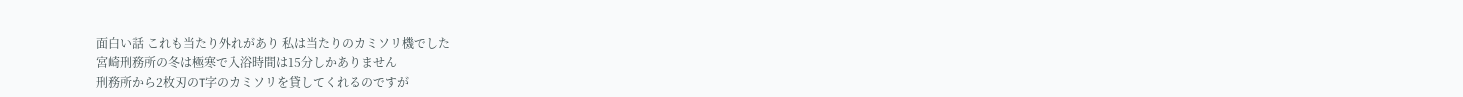面白い話 これも当たり外れがあり 私は当たりのカミソリ機でした
宮崎刑務所の冬は極寒で入浴時間は15分しかありません
刑務所から2枚刃のT字のカミソリを貸してくれるのですが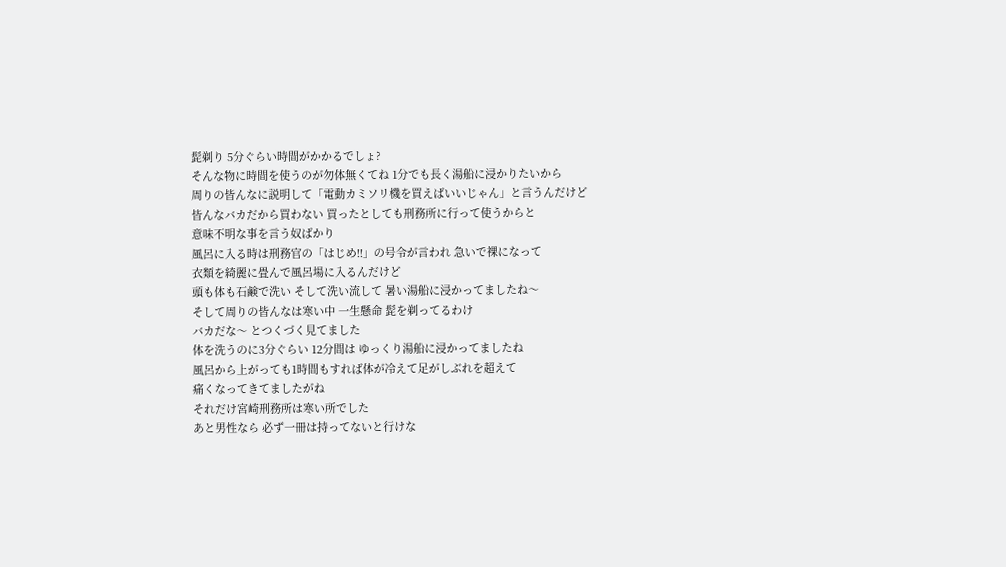髭剃り 5分ぐらい時間がかかるでしょ?
そんな物に時間を使うのが勿体無くてね 1分でも長く湯船に浸かりたいから
周りの皆んなに説明して「電動カミソリ機を買えばいいじゃん」と言うんだけど
皆んなバカだから買わない 買ったとしても刑務所に行って使うからと
意味不明な事を言う奴ばかり
風呂に入る時は刑務官の「はじめ!!」の号令が言われ 急いで裸になって
衣類を綺麗に畳んで風呂場に入るんだけど
頭も体も石鹸で洗い そして洗い流して 暑い湯船に浸かってましたね〜
そして周りの皆んなは寒い中 一生懸命 髭を剃ってるわけ
バカだな〜 とつくづく見てました
体を洗うのに3分ぐらい 12分間は ゆっくり湯船に浸かってましたね
風呂から上がっても1時間もすれば体が冷えて足がしぶれを超えて
痛くなってきてましたがね
それだけ宮崎刑務所は寒い所でした
あと男性なら 必ず一冊は持ってないと行けな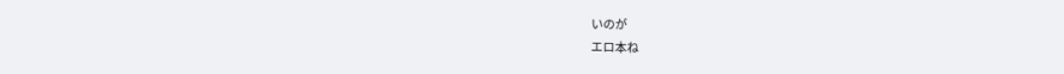いのが
エロ本ね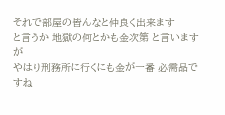それで部屋の皆んなと仲良く出来ます
と言うか 地獄の何とかも金次第 と言いますが
やはり刑務所に行くにも金が一番 必需品ですね